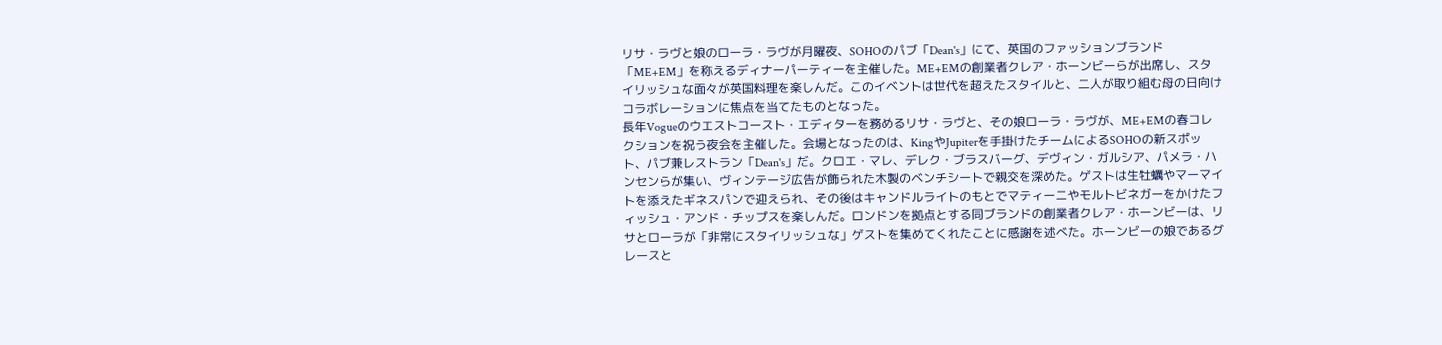リサ・ラヴと娘のローラ・ラヴが月曜夜、SOHOのパブ「Dean's」にて、英国のファッションブランド「ME+EM」を称えるディナーパーティーを主催した。ME+EMの創業者クレア・ホーンビーらが出席し、スタイリッシュな面々が英国料理を楽しんだ。このイベントは世代を超えたスタイルと、二人が取り組む母の日向けコラボレーションに焦点を当てたものとなった。
長年Vogueのウエストコースト・エディターを務めるリサ・ラヴと、その娘ローラ・ラヴが、ME+EMの春コレクションを祝う夜会を主催した。会場となったのは、KingやJupiterを手掛けたチームによるSOHOの新スポット、パブ兼レストラン「Dean's」だ。クロエ・マレ、デレク・ブラスバーグ、デヴィン・ガルシア、パメラ・ハンセンらが集い、ヴィンテージ広告が飾られた木製のベンチシートで親交を深めた。ゲストは生牡蠣やマーマイトを添えたギネスパンで迎えられ、その後はキャンドルライトのもとでマティーニやモルトビネガーをかけたフィッシュ・アンド・チップスを楽しんだ。ロンドンを拠点とする同ブランドの創業者クレア・ホーンビーは、リサとローラが「非常にスタイリッシュな」ゲストを集めてくれたことに感謝を述べた。ホーンビーの娘であるグレースと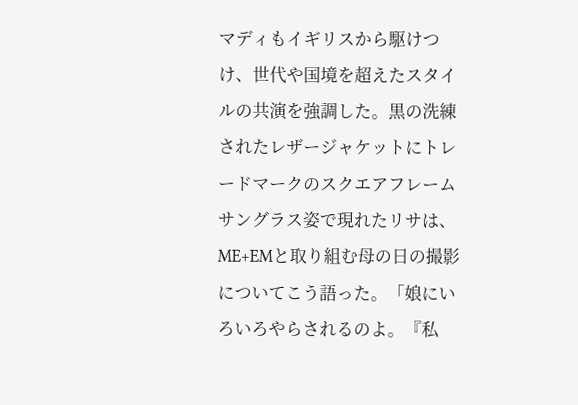マディもイギリスから駆けつけ、世代や国境を超えたスタイルの共演を強調した。黒の洗練されたレザージャケットにトレードマークのスクエアフレームサングラス姿で現れたリサは、ME+EMと取り組む母の日の撮影についてこう語った。「娘にいろいろやらされるのよ。『私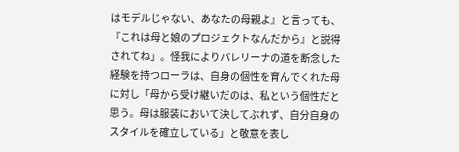はモデルじゃない、あなたの母親よ』と言っても、『これは母と娘のプロジェクトなんだから』と説得されてね」。怪我によりバレリーナの道を断念した経験を持つローラは、自身の個性を育んでくれた母に対し「母から受け継いだのは、私という個性だと思う。母は服装において決してぶれず、自分自身のスタイルを確立している」と敬意を表し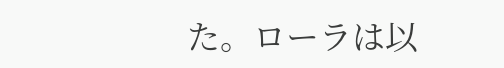た。ローラは以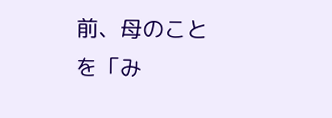前、母のことを「み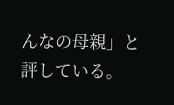んなの母親」と評している。